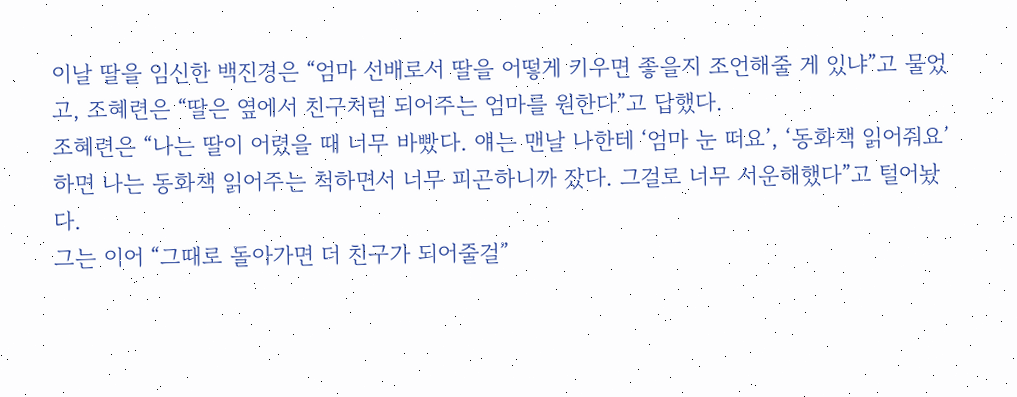이날 딸을 임신한 백진경은 “엄마 선배로서 딸을 어떻게 키우면 좋을지 조언해줄 게 있냐”고 물었고, 조혜련은 “딸은 옆에서 친구처럼 되어주는 엄마를 원한다”고 답했다.
조혜련은 “나는 딸이 어렸을 때 너무 바빴다. 얘는 맨날 나한테 ‘엄마 눈 떠요’, ‘동화책 읽어줘요’ 하면 나는 동화책 읽어주는 척하면서 너무 피곤하니까 잤다. 그걸로 너무 서운해했다”고 털어놨다.
그는 이어 “그때로 돌아가면 더 친구가 되어줄걸”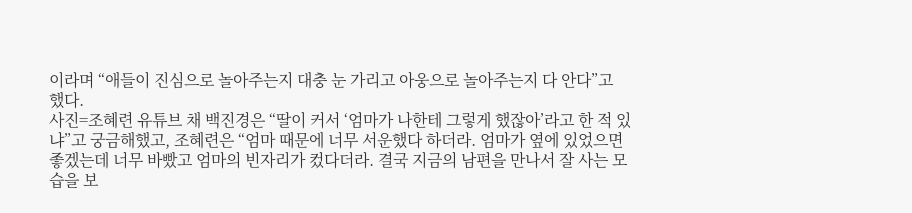이라며 “애들이 진심으로 놀아주는지 대충 눈 가리고 아웅으로 놀아주는지 다 안다”고 했다.
사진=조혜련 유튜브 채 백진경은 “딸이 커서 ‘엄마가 나한테 그렇게 했잖아’라고 한 적 있냐”고 궁금해했고, 조혜련은 “엄마 때문에 너무 서운했다 하더라. 엄마가 옆에 있었으면 좋겠는데 너무 바빴고 엄마의 빈자리가 컸다더라. 결국 지금의 남편을 만나서 잘 사는 모습을 보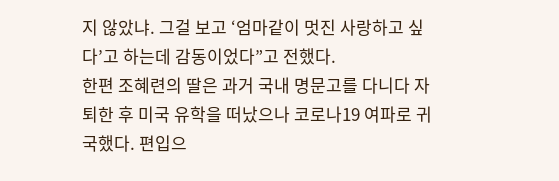지 않았냐. 그걸 보고 ‘엄마같이 멋진 사랑하고 싶다’고 하는데 감동이었다”고 전했다.
한편 조혜련의 딸은 과거 국내 명문고를 다니다 자퇴한 후 미국 유학을 떠났으나 코로나19 여파로 귀국했다. 편입으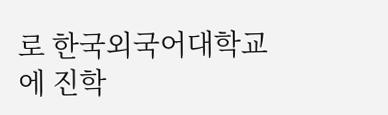로 한국외국어대학교에 진학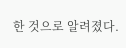한 것으로 알려졌다.